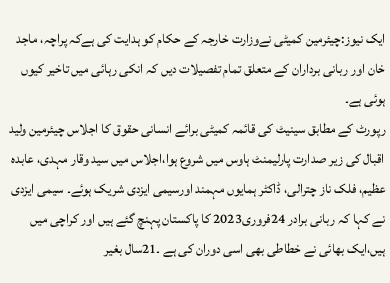ایک نیوز:چیئرمین کمیٹی نےوزارت خارجہ کے حکام کو ہدایت کی ہےکہ پراچہ، ماجد خان اور ربانی برداران کے متعلق تمام تفصیلات دیں کہ انکی رہائی میں تاخیر کیوں ہوئی ہے۔
رپورٹ کے مطابق سینیٹ کی قائمہ کمیٹی برائے انسانی حقوق کا اجلاس چیئرمین ولید اقبال کی زیر صدارت پارلیمنٹ ہاوس میں شروع ہوا،اجلاس میں سید وقار مہدی، عابدہ عظیم، فلک ناز چترالی، ڈاکٹر ہمایوں مہمند اورسیمی ایزدی شریک ہوئے۔ سیمی ایزدی نے کہا کہ ربانی برادر 24فروری2023 کا پاکستان پہنچ گئے ہیں اور کراچی میں ہیں،ایک بھائی نے خطاطی بھی اسی دوران کی ہے ۔21سال بغیر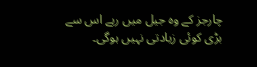چارجز کے وہ جیل میں رہے اس سے بڑی کوئی زیادتی نہیں ہوگی۔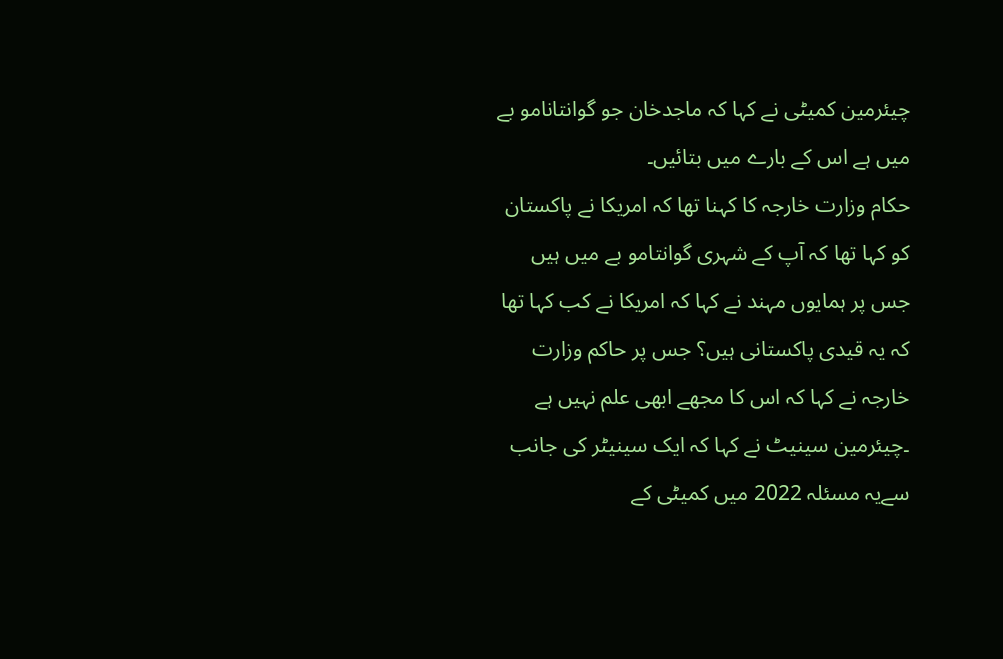چیئرمین کمیٹی نے کہا کہ ماجدخان جو گوانتانامو بے میں ہے اس کے بارے میں بتائیں۔
حکام وزارت خارجہ کا کہنا تھا کہ امریکا نے پاکستان کو کہا تھا کہ آپ کے شہری گوانتامو بے میں ہیں جس پر ہمایوں مہند نے کہا کہ امریکا نے کب کہا تھا کہ یہ قیدی پاکستانی ہیں؟ جس پر حاکم وزارت خارجہ نے کہا کہ اس کا مجھے ابھی علم نہیں ہے ۔چیئرمین سینیٹ نے کہا کہ ایک سینیٹر کی جانب سےیہ مسئلہ 2022 میں کمیٹی کے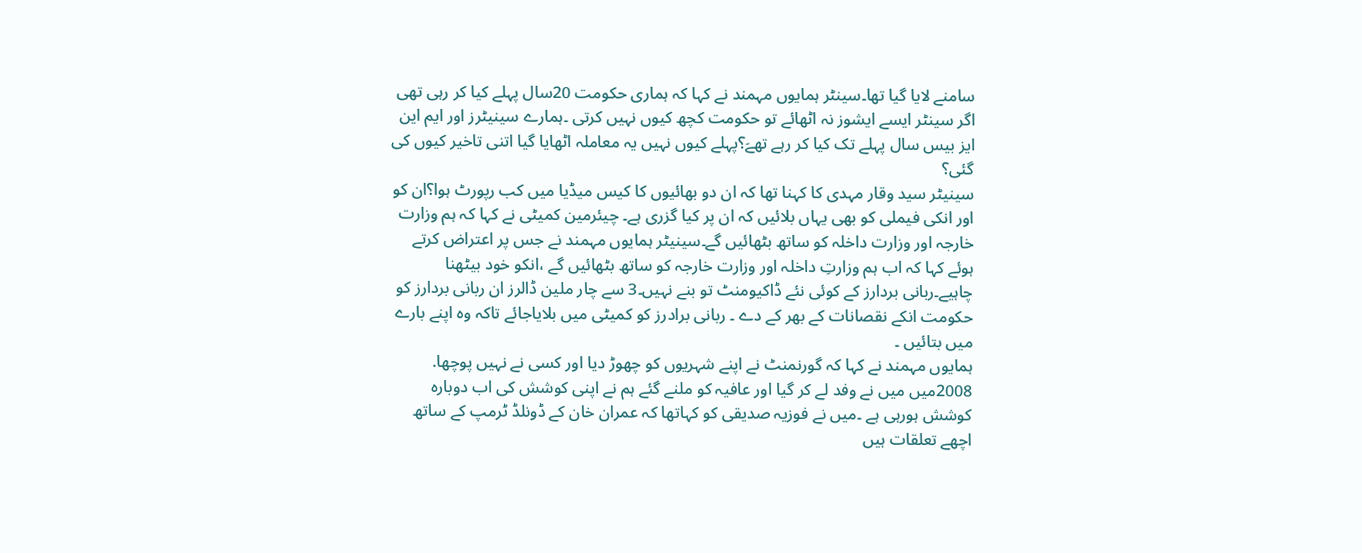سامنے لایا گیا تھا۔سینٹر ہمایوں مہمند نے کہا کہ ہماری حکومت 20سال پہلے کیا کر رہی تھی اگر سینٹر ایسے ایشوز نہ اٹھائے تو حکومت کچھ کیوں نہیں کرتی ۔ہمارے سینیٹرز اور ایم این ایز بیس سال پہلے تک کیا کر رہے تھےَ؟پہلے کیوں نہیں یہ معاملہ اٹھایا گیا اتنی تاخیر کیوں کی گئی؟
سینیٹر سید وقار مہدی کا کہنا تھا کہ ان دو بھائیوں کا کیس میڈیا میں کب رپورٹ ہوا؟ان کو اور انکی فیملی کو بھی یہاں بلائیں کہ ان پر کیا گزری ہے۔ چیئرمین کمیٹی نے کہا کہ ہم وزارت خارجہ اور وزارت داخلہ کو ساتھ بٹھائیں گے۔سینیٹر ہمایوں مہمند نے جس پر اعتراض کرتے ہوئے کہا کہ اب ہم وزارتِ داخلہ اور وزارت خارجہ کو ساتھ بٹھائیں گے ،انکو خود بیٹھنا چاہیے۔ربانی بردارز کے کوئی نئے ڈاکیومنٹ تو بنے نہیں۔3 سے چار ملین ڈالرز ان ربانی بردارز کو حکومت انکے نقصانات کے بھر کے دے ۔ ربانی برادرز کو کمیٹی میں بلایاجائے تاکہ وہ اپنے بارے میں بتائیں ۔
ہمایوں مہمند نے کہا کہ گورنمنٹ نے اپنے شہریوں کو چھوڑ دیا اور کسی نے نہیں پوچھا. 2008میں میں نے وفد لے کر گیا اور عافیہ کو ملنے گئے ہم نے اپنی کوشش کی اب دوبارہ کوشش ہورہی ہے ۔میں نے فوزیہ صدیقی کو کہاتھا کہ عمران خان کے ڈونلڈ ٹرمپ کے ساتھ اچھے تعلقات ہیں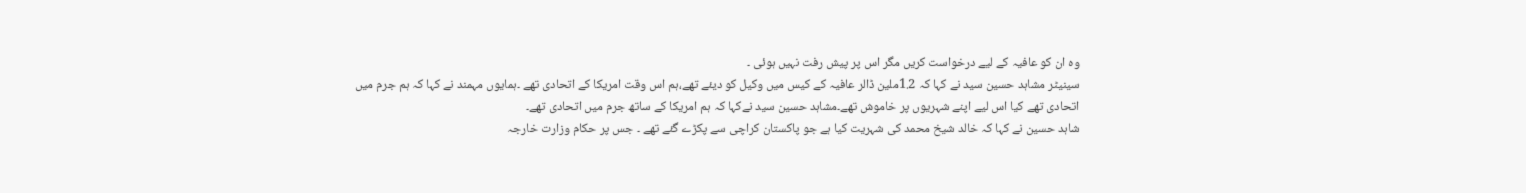وہ ان کو عافیہ کے لیے درخواست کریں مگر اس پر پیش رفت نہیں ہوئی ۔
سینیٹر مشاہد حسین سید نے کہا کہ 1.2ملین ڈالر عافیہ کے کیس میں وکیل کو دیئے تھے،ہم اس وقت امریکا کے اتحادی تھے ۔ہمایوں مہمند نے کہا کہ ہم جرم میں اتحادی تھے کیا اس لیے اپنے شہریوں پر خاموش تھے۔مشاہد حسین سید نےکہا کہ ہم امریکا کے ساتھ جرم میں اتحادی تھے۔
شاہد حسین نے کہا کہ خالد شیخ محمد کی شہریت کیا ہے جو پاکستان کراچی سے پکڑے گئے تھے ۔ جس پر حکام وزارت خارجہ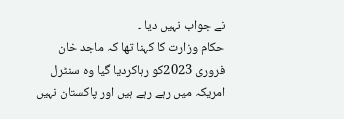نے جواب نہیں دیا ۔
حکام وزارت کا کہنا تھا کہ ماجد خان فروری 2023کو رہاکردیا گیا وہ سنٹرل امریکہ میں رہے رہے ہیں اور پاکستان نہیں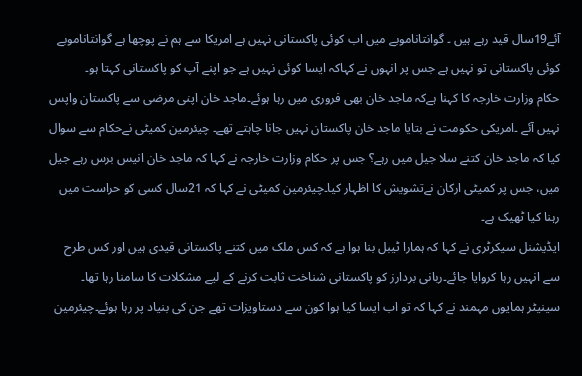آئے19سال قید رہے ہیں ۔ گوانتاناموبے میں اب کوئی پاکستانی نہیں ہے امریکا سے ہم نے پوچھا ہے گوانتاناموبے کوئی پاکستانی تو نہیں ہے جس پر انہوں نے کہاکہ ایسا کوئی نہیں ہے جو اپنے آپ کو پاکستانی کہتا ہو۔
حکام وزارت خارجہ کا کہنا ہےکہ ماجد خان بھی فروری میں رہا ہوئے۔ماجد خان اپنی مرضی سے پاکستان واپس نہیں آئے ۔امریکی حکومت نے بتایا ماجد خان پاکستان نہیں جانا چاہتے تھے۔ چیئرمین کمیٹی نےحکام سے سوال کیا کہ ماجد خان کتنے سلا جیل میں رہے؟ جس پر حکام وزارت خارجہ نے کہا کہ ماجد خان انیس برس رہے جیل میں، جس پر کمیٹی ارکان نےتشویش کا اظہار کیا۔چیئرمین کمیٹی نے کہا کہ 21سال کسی کو حراست میں رہنا کیا ٹھیک ہے۔
ایڈیشنل سیکرٹری نے کہا کہ ہمارا ٹیبل بنا ہوا ہے کہ کس ملک میں کتنے پاکستانی قیدی ہیں اور کس طرح سے انہیں رہا کروایا جائے۔ربانی بردارز کو پاکستانی شناخت ثابت کرنے کے لیے مشکلات کا سامنا رہا تھا۔ سینیٹر ہمایوں مہمند نے کہا کہ تو اب ایسا کیا ہوا کون سے دستاویزات تھے جن کی بنیاد پر رہا ہوئے۔چیئرمین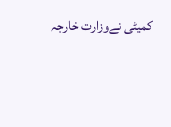کمیٹی نےوزارت خارجہ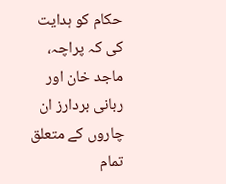حکام کو ہدایت کی کہ پراچہ، ماجد خان اور ربانی بردارز ان چاروں کے متعلق تمام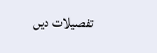تفصیلات دیں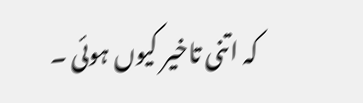کہ اتنی تاخیر کیوں ہوئی ۔